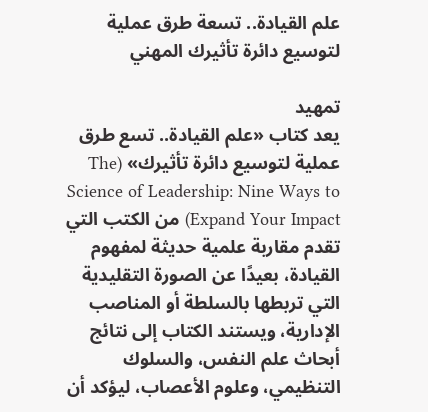علم القيادة.. تسعة طرق عملية لتوسيع دائرة تأثيرك المهني

تمهيد
يعد كتاب «علم القيادة.. تسع طرق عملية لتوسيع دائرة تأثيرك» (The Science of Leadership: Nine Ways to Expand Your Impact) من الكتب التي تقدم مقاربة علمية حديثة لمفهوم القيادة، بعيدًا عن الصورة التقليدية التي تربطها بالسلطة أو المناصب الإدارية، ويستند الكتاب إلى نتائج أبحاث علم النفس، والسلوك التنظيمي، وعلوم الأعصاب، ليؤكد أن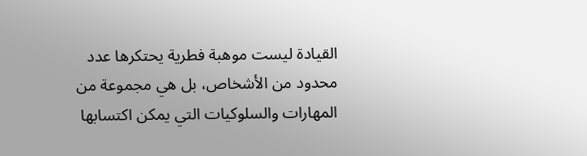القيادة ليست موهبة فطرية يحتكرها عدد محدود من الأشخاص، بل هي مجموعة من المهارات والسلوكيات التي يمكن اكتسابها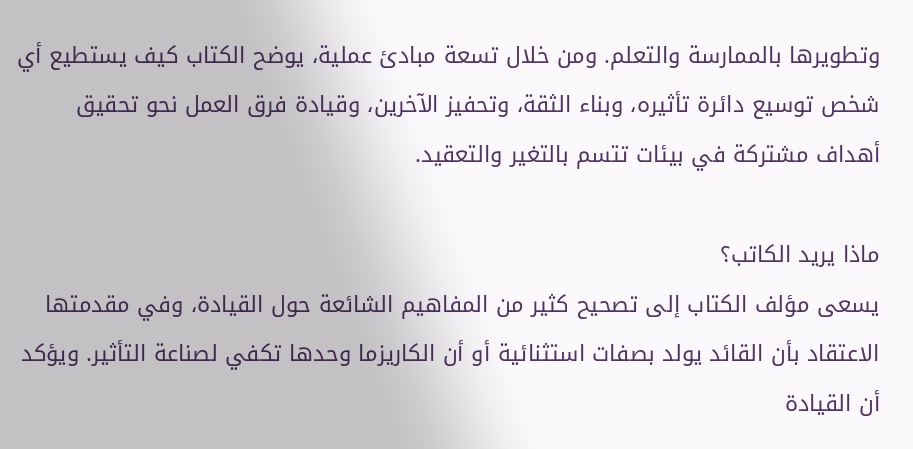وتطويرها بالممارسة والتعلم. ومن خلال تسعة مبادئ عملية، يوضح الكتاب كيف يستطيع أي شخص توسيع دائرة تأثيره، وبناء الثقة، وتحفيز الآخرين، وقيادة فرق العمل نحو تحقيق أهداف مشتركة في بيئات تتسم بالتغير والتعقيد.

ماذا يريد الكاتب؟
يسعى مؤلف الكتاب إلى تصحيح كثير من المفاهيم الشائعة حول القيادة، وفي مقدمتها الاعتقاد بأن القائد يولد بصفات استثنائية أو أن الكاريزما وحدها تكفي لصناعة التأثير. ويؤكد أن القيادة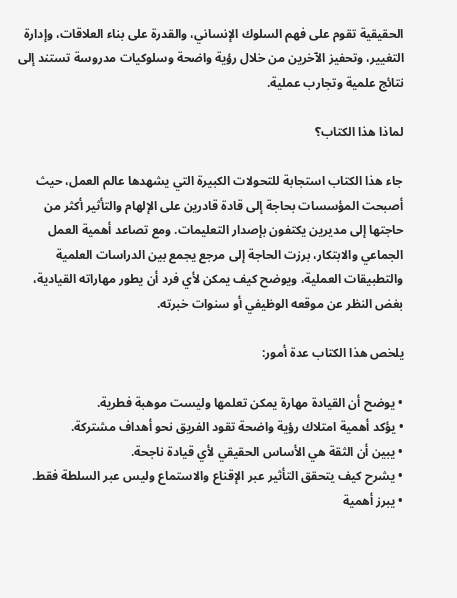الحقيقية تقوم على فهم السلوك الإنساني، والقدرة على بناء العلاقات، وإدارة التغيير، وتحفيز الآخرين من خلال رؤية واضحة وسلوكيات مدروسة تستند إلى نتائج علمية وتجارب عملية.

لماذا هذا الكتاب؟

جاء هذا الكتاب استجابة للتحولات الكبيرة التي يشهدها عالم العمل، حيث أصبحت المؤسسات بحاجة إلى قادة قادرين على الإلهام والتأثير أكثر من حاجتها إلى مديرين يكتفون بإصدار التعليمات. ومع تصاعد أهمية العمل الجماعي والابتكار، برزت الحاجة إلى مرجع يجمع بين الدراسات العلمية والتطبيقات العملية، ويوضح كيف يمكن لأي فرد أن يطور مهاراته القيادية، بغض النظر عن موقعه الوظيفي أو سنوات خبرته.

يلخص هذا الكتاب عدة أمور:

• يوضح أن القيادة مهارة يمكن تعلمها وليست موهبة فطرية.
• يؤكد أهمية امتلاك رؤية واضحة تقود الفريق نحو أهداف مشتركة.
• يبين أن الثقة هي الأساس الحقيقي لأي قيادة ناجحة.
• يشرح كيف يتحقق التأثير عبر الإقناع والاستماع وليس عبر السلطة فقط.
• يبرز أهمية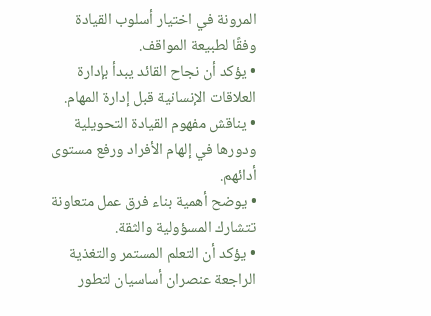المرونة في اختيار أسلوب القيادة وفقًا لطبيعة المواقف.
• يؤكد أن نجاح القائد يبدأ بإدارة العلاقات الإنسانية قبل إدارة المهام.
• يناقش مفهوم القيادة التحويلية ودورها في إلهام الأفراد ورفع مستوى أدائهم.
• يوضح أهمية بناء فرق عمل متعاونة تتشارك المسؤولية والثقة.
• يؤكد أن التعلم المستمر والتغذية الراجعة عنصران أساسيان لتطور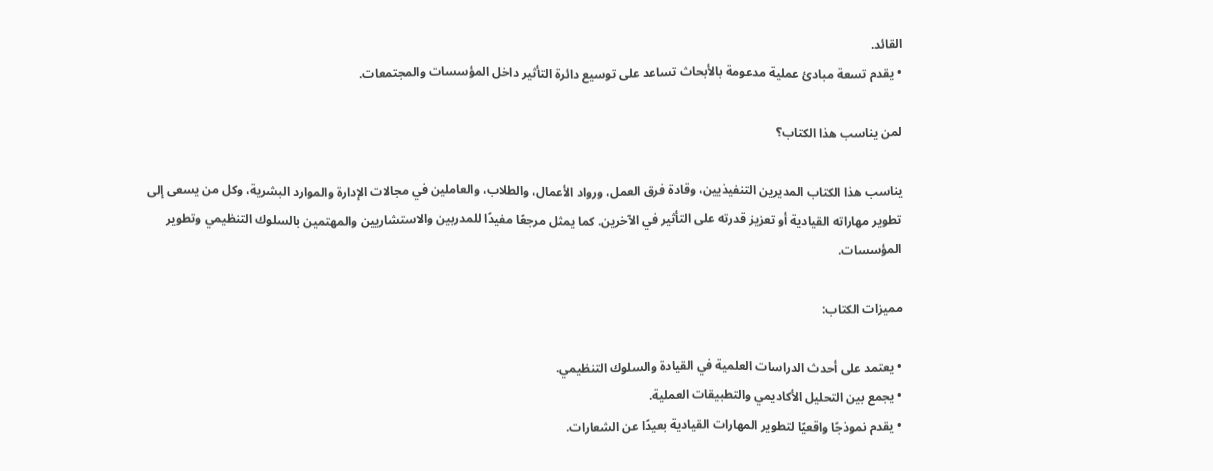القائد.
• يقدم تسعة مبادئ عملية مدعومة بالأبحاث تساعد على توسيع دائرة التأثير داخل المؤسسات والمجتمعات.

لمن يناسب هذا الكتاب؟

يناسب هذا الكتاب المديرين التنفيذيين، وقادة فرق العمل، ورواد الأعمال، والطلاب، والعاملين في مجالات الإدارة والموارد البشرية، وكل من يسعى إلى تطوير مهاراته القيادية أو تعزيز قدرته على التأثير في الآخرين. كما يمثل مرجعًا مفيدًا للمدربين والاستشاريين والمهتمين بالسلوك التنظيمي وتطوير المؤسسات.

مميزات الكتاب:

• يعتمد على أحدث الدراسات العلمية في القيادة والسلوك التنظيمي.
• يجمع بين التحليل الأكاديمي والتطبيقات العملية.
• يقدم نموذجًا واقعيًا لتطوير المهارات القيادية بعيدًا عن الشعارات.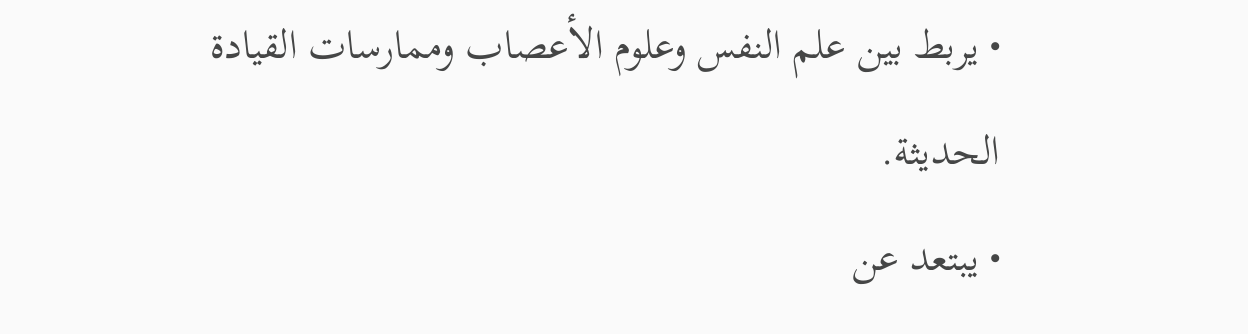• يربط بين علم النفس وعلوم الأعصاب وممارسات القيادة الحديثة.
• يبتعد عن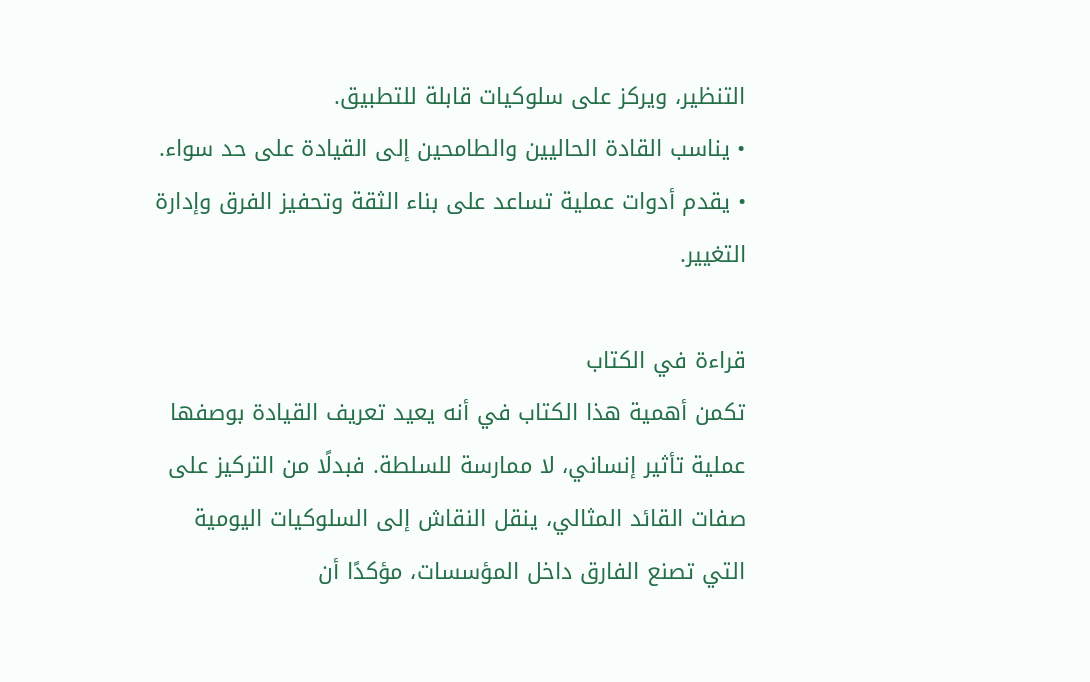التنظير، ويركز على سلوكيات قابلة للتطبيق.
• يناسب القادة الحاليين والطامحين إلى القيادة على حد سواء.
• يقدم أدوات عملية تساعد على بناء الثقة وتحفيز الفرق وإدارة التغيير.

قراءة في الكتاب
تكمن أهمية هذا الكتاب في أنه يعيد تعريف القيادة بوصفها عملية تأثير إنساني، لا ممارسة للسلطة. فبدلًا من التركيز على صفات القائد المثالي، ينقل النقاش إلى السلوكيات اليومية التي تصنع الفارق داخل المؤسسات، مؤكدًا أن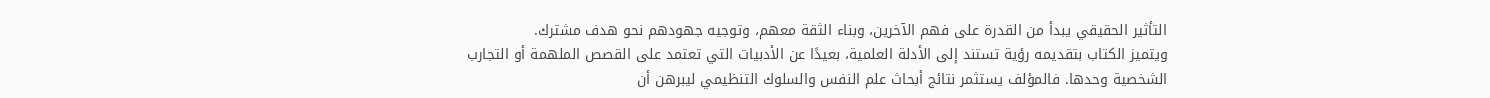التأثير الحقيقي يبدأ من القدرة على فهم الآخرين، وبناء الثقة معهم، وتوجيه جهودهم نحو هدف مشترك.
ويتميز الكتاب بتقديمه رؤية تستند إلى الأدلة العلمية، بعيدًا عن الأدبيات التي تعتمد على القصص الملهمة أو التجارب الشخصية وحدها. فالمؤلف يستثمر نتائج أبحاث علم النفس والسلوك التنظيمي ليبرهن أن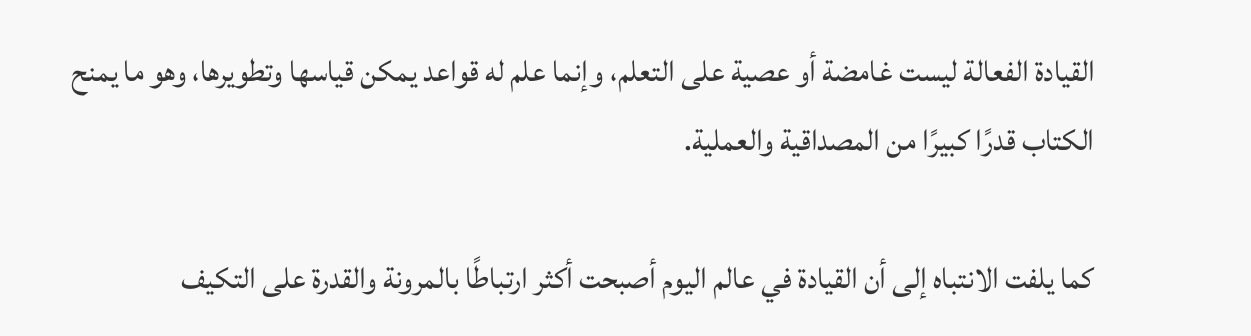القيادة الفعالة ليست غامضة أو عصية على التعلم، وإنما علم له قواعد يمكن قياسها وتطويرها، وهو ما يمنح الكتاب قدرًا كبيرًا من المصداقية والعملية.

كما يلفت الانتباه إلى أن القيادة في عالم اليوم أصبحت أكثر ارتباطًا بالمرونة والقدرة على التكيف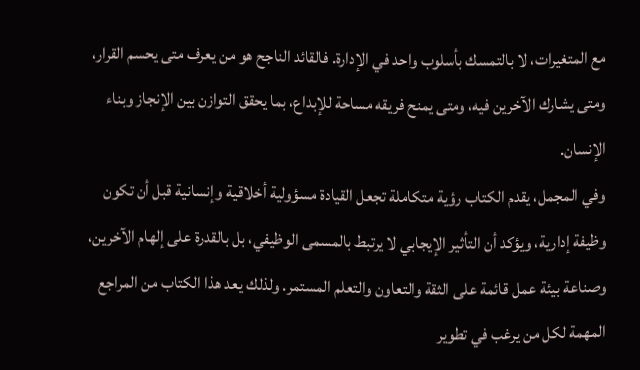مع المتغيرات، لا بالتمسك بأسلوب واحد في الإدارة. فالقائد الناجح هو من يعرف متى يحسم القرار، ومتى يشارك الآخرين فيه، ومتى يمنح فريقه مساحة للإبداع، بما يحقق التوازن بين الإنجاز وبناء الإنسان.
وفي المجمل، يقدم الكتاب رؤية متكاملة تجعل القيادة مسؤولية أخلاقية وإنسانية قبل أن تكون وظيفة إدارية، ويؤكد أن التأثير الإيجابي لا يرتبط بالمسمى الوظيفي، بل بالقدرة على إلهام الآخرين، وصناعة بيئة عمل قائمة على الثقة والتعاون والتعلم المستمر. ولذلك يعد هذا الكتاب من المراجع المهمة لكل من يرغب في تطوير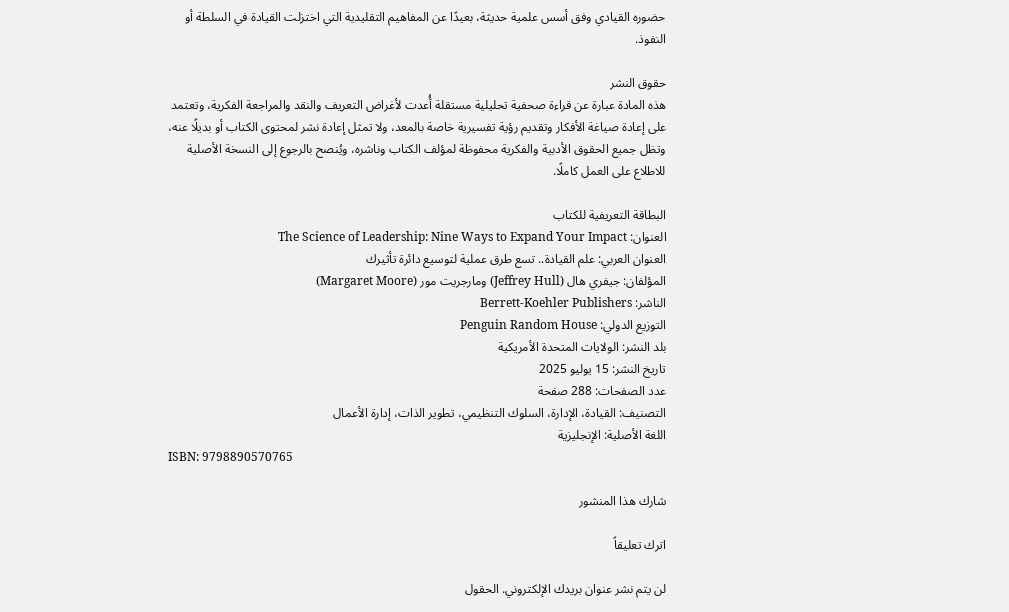حضوره القيادي وفق أسس علمية حديثة، بعيدًا عن المفاهيم التقليدية التي اختزلت القيادة في السلطة أو النفوذ.

حقوق النشر
هذه المادة عبارة عن قراءة صحفية تحليلية مستقلة أُعدت لأغراض التعريف والنقد والمراجعة الفكرية، وتعتمد على إعادة صياغة الأفكار وتقديم رؤية تفسيرية خاصة بالمعد، ولا تمثل إعادة نشر لمحتوى الكتاب أو بديلًا عنه، وتظل جميع الحقوق الأدبية والفكرية محفوظة لمؤلف الكتاب وناشره، ويُنصح بالرجوع إلى النسخة الأصلية للاطلاع على العمل كاملًا.

البطاقة التعريفية للكتاب
العنوان: The Science of Leadership: Nine Ways to Expand Your Impact
العنوان العربي: علم القيادة.. تسع طرق عملية لتوسيع دائرة تأثيرك
المؤلفان: جيفري هال (Jeffrey Hull) ومارجريت مور (Margaret Moore)
الناشر: Berrett-Koehler Publishers
التوزيع الدولي: Penguin Random House
بلد النشر: الولايات المتحدة الأمريكية
تاريخ النشر: 15 يوليو 2025
عدد الصفحات: 288 صفحة
التصنيف: القيادة، الإدارة، السلوك التنظيمي، تطوير الذات، إدارة الأعمال
اللغة الأصلية: الإنجليزية
ISBN: 9798890570765

شارك هذا المنشور

اترك تعليقاً

لن يتم نشر عنوان بريدك الإلكتروني. الحقول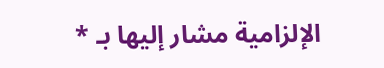الإلزامية مشار إليها بـ *